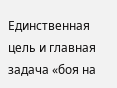Единственная цель и главная задача «боя на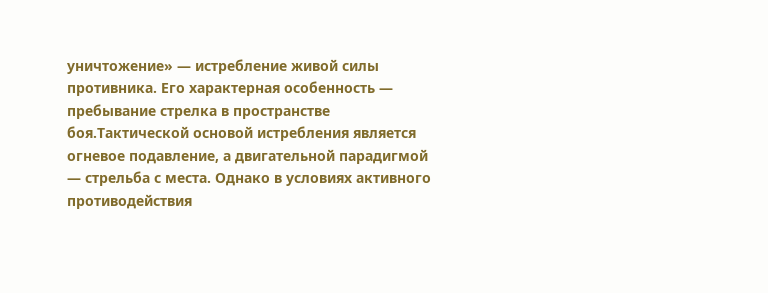уничтожение» — истребление живой силы противника. Его характерная особенность — пребывание стрелка в пространстве боя.Тактической основой истребления является огневое подавление, а двигательной парадигмой — стрельба с места. Однако в условиях активного противодействия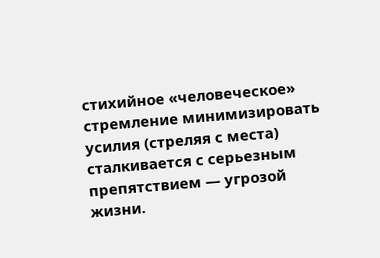стихийное «человеческое» стремление минимизировать усилия (стреляя с места) сталкивается с серьезным препятствием — угрозой жизни.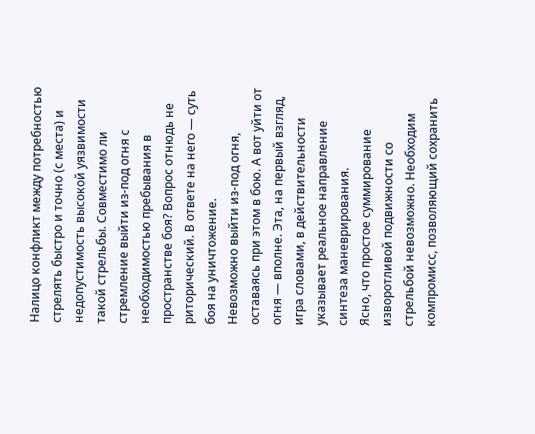Налицо конфликт между потребностью стрелять быстро и точно (с места) и недопустимость высокой уязвимости такой стрельбы. Совместимо ли стремление выйти из-под огня с необходимостью пребывания в пространстве боя? Вопрос отнюдь не риторический. В ответе на него — суть боя на уничтожение.
Невозможно выйти из-под огня, оставаясь при этом в бою. А вот уйти от огня — вполне. Эта, на первый взгляд, игра словами, в действительности указывает реальное направление синтеза маневрирования.
Ясно, что простое суммирование изворотливой подвижности со стрельбой невозможно. Необходим компромисс, позволяющий сохранить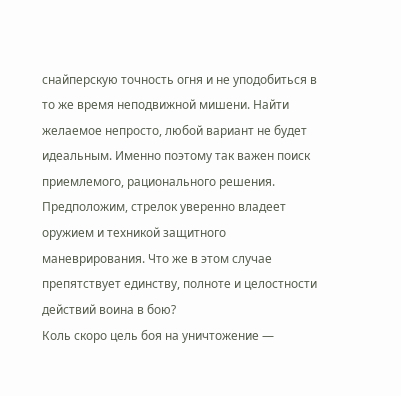снайперскую точность огня и не уподобиться в то же время неподвижной мишени. Найти желаемое непросто, любой вариант не будет идеальным. Именно поэтому так важен поиск приемлемого, рационального решения.
Предположим, стрелок уверенно владеет оружием и техникой защитного маневрирования. Что же в этом случае препятствует единству, полноте и целостности действий воина в бою?
Коль скоро цель боя на уничтожение —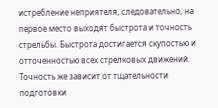истребление неприятеля, следовательно, на первое место выходят быстрота и точность стрельбы. Быстрота достигается скупостью и отточенностью всех стрелковых движений. Точность же зависит от тщательности подготовки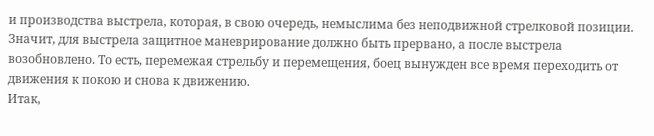и производства выстрела, которая, в свою очередь, немыслима без неподвижной стрелковой позиции. Значит, для выстрела защитное маневрирование должно быть прервано, а после выстрела возобновлено. То есть, перемежая стрельбу и перемещения, боец вынужден все время переходить от движения к покою и снова к движению.
Итак,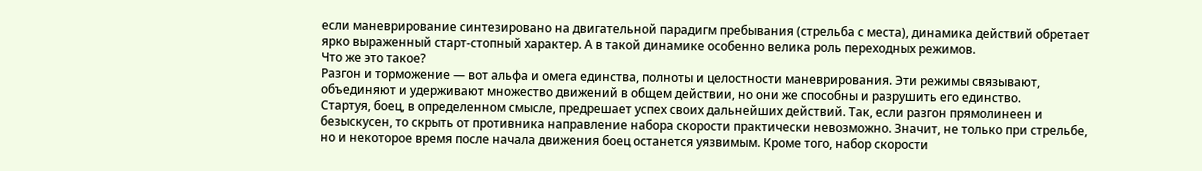если маневрирование синтезировано на двигательной парадигм пребывания (стрельба с места), динамика действий обретает ярко выраженный старт-стопный характер. А в такой динамике особенно велика роль переходных режимов.
Что же это такое?
Разгон и торможение — вот альфа и омега единства, полноты и целостности маневрирования. Эти режимы связывают, объединяют и удерживают множество движений в общем действии, но они же способны и разрушить его единство.
Стартуя, боец, в определенном смысле, предрешает успех своих дальнейших действий. Так, если разгон прямолинеен и безыскусен, то скрыть от противника направление набора скорости практически невозможно. Значит, не только при стрельбе, но и некоторое время после начала движения боец останется уязвимым. Кроме того, набор скорости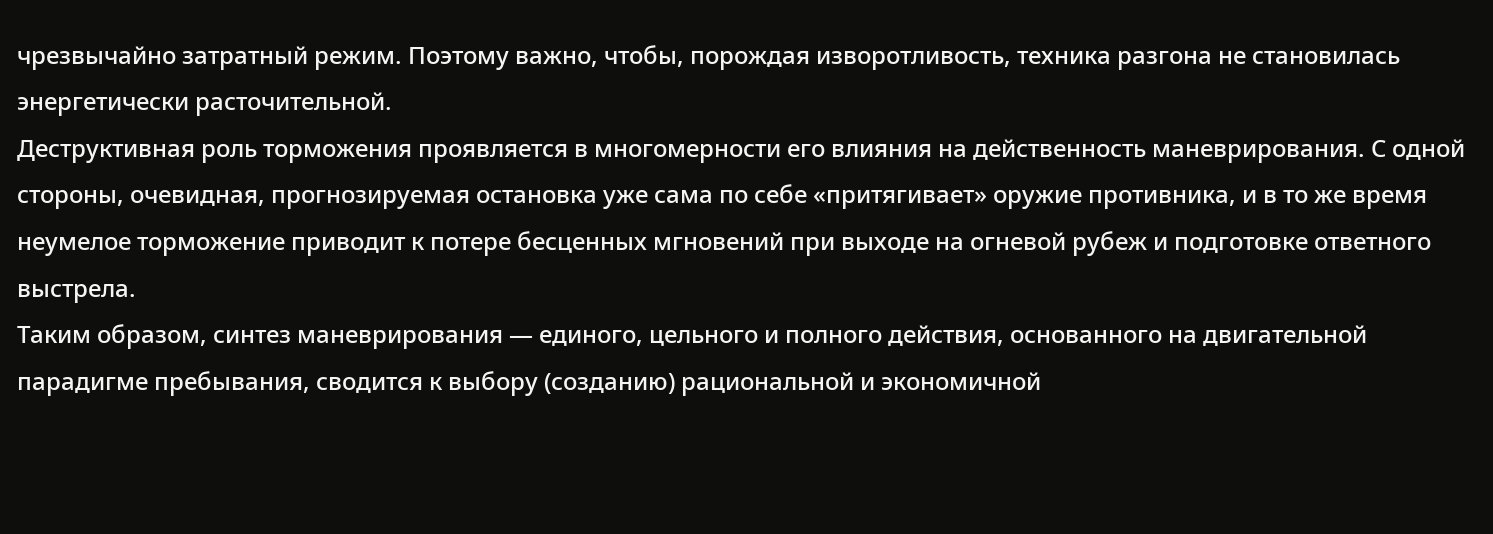чрезвычайно затратный режим. Поэтому важно, чтобы, порождая изворотливость, техника разгона не становилась энергетически расточительной.
Деструктивная роль торможения проявляется в многомерности его влияния на действенность маневрирования. С одной стороны, очевидная, прогнозируемая остановка уже сама по себе «притягивает» оружие противника, и в то же время неумелое торможение приводит к потере бесценных мгновений при выходе на огневой рубеж и подготовке ответного выстрела.
Таким образом, синтез маневрирования — единого, цельного и полного действия, основанного на двигательной парадигме пребывания, сводится к выбору (созданию) рациональной и экономичной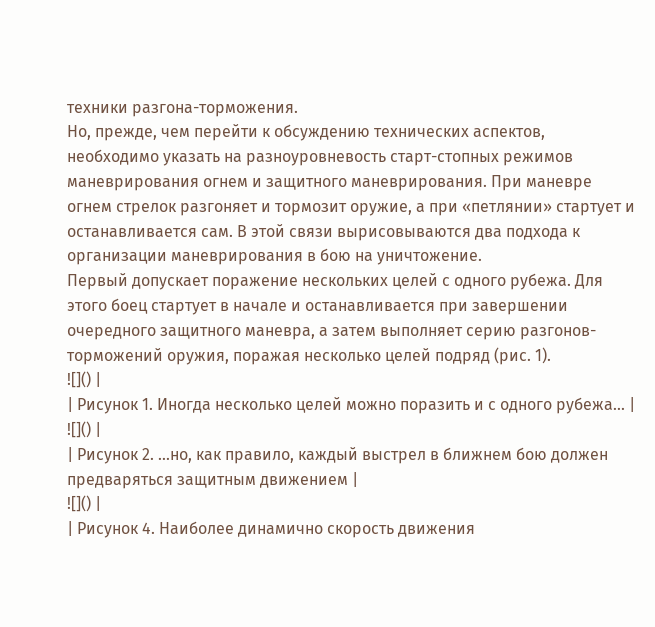техники разгона-торможения.
Но, прежде, чем перейти к обсуждению технических аспектов, необходимо указать на разноуровневость старт-стопных режимов маневрирования огнем и защитного маневрирования. При маневре огнем стрелок разгоняет и тормозит оружие, а при «петлянии» стартует и останавливается сам. В этой связи вырисовываются два подхода к организации маневрирования в бою на уничтожение.
Первый допускает поражение нескольких целей с одного рубежа. Для этого боец стартует в начале и останавливается при завершении очередного защитного маневра, а затем выполняет серию разгонов-торможений оружия, поражая несколько целей подряд (рис. 1).
![]() |
| Рисунок 1. Иногда несколько целей можно поразить и с одного рубежа... |
![]() |
| Рисунок 2. ...но, как правило, каждый выстрел в ближнем бою должен предваряться защитным движением |
![]() |
| Рисунок 4. Наиболее динамично скорость движения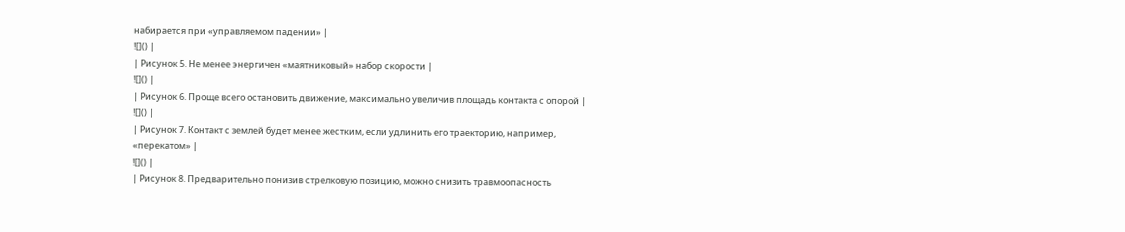набирается при «управляемом падении» |
![]() |
| Рисунок 5. Не менее энергичен «маятниковый» набор скорости |
![]() |
| Рисунок 6. Проще всего остановить движение, максимально увеличив площадь контакта с опорой |
![]() |
| Рисунок 7. Контакт с землей будет менее жестким, если удлинить его траекторию, например, «перекатом» |
![]() |
| Рисунок 8. Предварительно понизив стрелковую позицию, можно снизить травмоопасность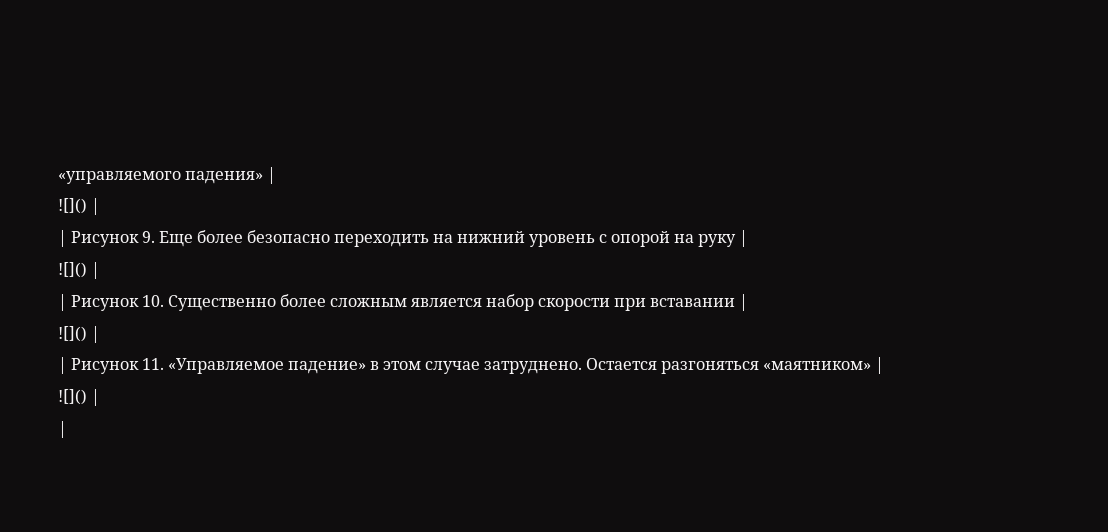«управляемого падения» |
![]() |
| Рисунок 9. Еще более безопасно переходить на нижний уровень с опорой на руку |
![]() |
| Рисунок 10. Существенно более сложным является набор скорости при вставании |
![]() |
| Рисунок 11. «Управляемое падение» в этом случае затруднено. Остается разгоняться «маятником» |
![]() |
|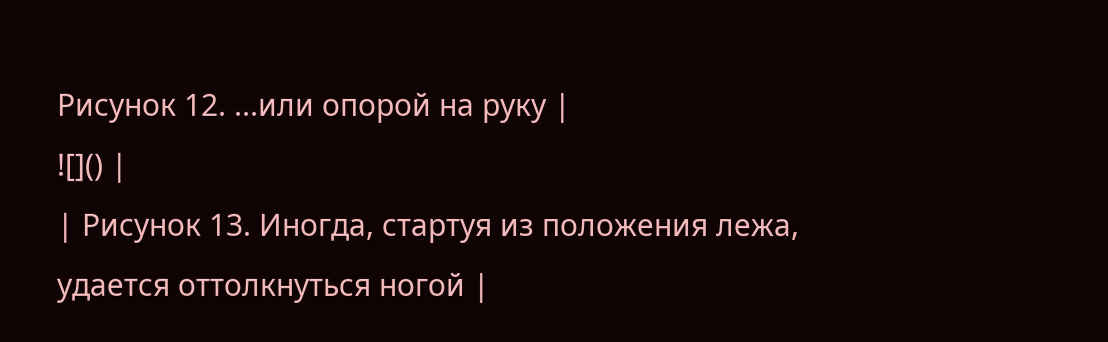Рисунок 12. ...или опорой на руку |
![]() |
| Рисунок 13. Иногда, стартуя из положения лежа, удается оттолкнуться ногой |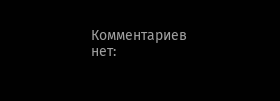Комментариев нет: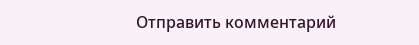Отправить комментарий